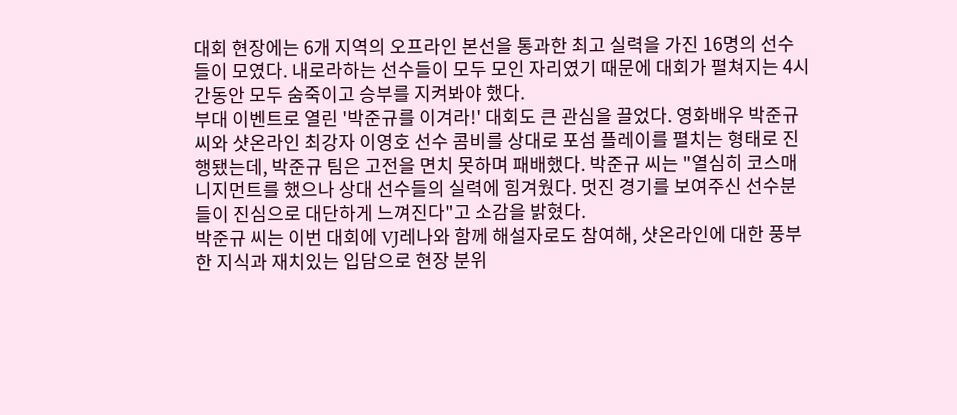대회 현장에는 6개 지역의 오프라인 본선을 통과한 최고 실력을 가진 16명의 선수들이 모였다. 내로라하는 선수들이 모두 모인 자리였기 때문에 대회가 펼쳐지는 4시간동안 모두 숨죽이고 승부를 지켜봐야 했다.
부대 이벤트로 열린 '박준규를 이겨라!' 대회도 큰 관심을 끌었다. 영화배우 박준규 씨와 샷온라인 최강자 이영호 선수 콤비를 상대로 포섬 플레이를 펼치는 형태로 진행됐는데, 박준규 팀은 고전을 면치 못하며 패배했다. 박준규 씨는 "열심히 코스매니지먼트를 했으나 상대 선수들의 실력에 힘겨웠다. 멋진 경기를 보여주신 선수분들이 진심으로 대단하게 느껴진다"고 소감을 밝혔다.
박준규 씨는 이번 대회에 VJ레나와 함께 해설자로도 참여해, 샷온라인에 대한 풍부한 지식과 재치있는 입담으로 현장 분위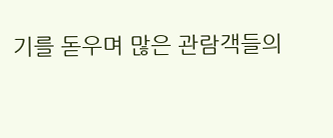기를 돋우며 많은 관람객들의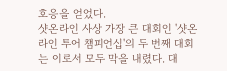호응을 얻었다.
샷온라인 사상 가장 큰 대회인 '샷온라인 투어 챔피언십'의 두 번째 대회는 이로서 모두 막을 내렸다. 대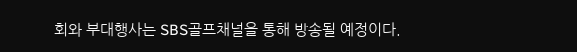회와 부대행사는 SBS골프채널을 통해 방송될 예정이다.